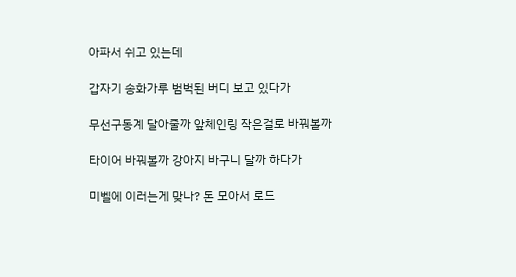아파서 쉬고 있는데

갑자기 송화가루 범벅된 버디 보고 있다가

무선구동계 달아줄까 앞체인링 작은걸로 바꿔볼까

타이어 바꿔볼까 강아지 바구니 달까 하다가

미벨에 이러는게 맞나? 돈 모아서 로드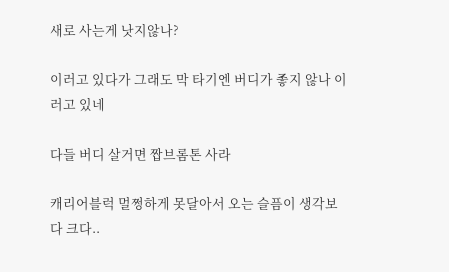새로 사는게 낫지않나?

이러고 있다가 그래도 막 타기엔 버디가 좋지 않나 이러고 있네

다들 버디 살거면 짭브롬톤 사라

캐리어블럭 멀쩡하게 못달아서 오는 슬픔이 생각보다 크다..